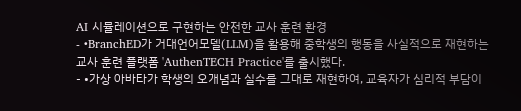AI 시뮬레이션으로 구현하는 안전한 교사 훈련 환경
- •BranchED가 거대언어모델(LLM)을 활용해 중학생의 행동을 사실적으로 재현하는 교사 훈련 플랫폼 'AuthenTECH Practice'를 출시했다.
- •가상 아바타가 학생의 오개념과 실수를 그대로 재현하여, 교육자가 심리적 부담이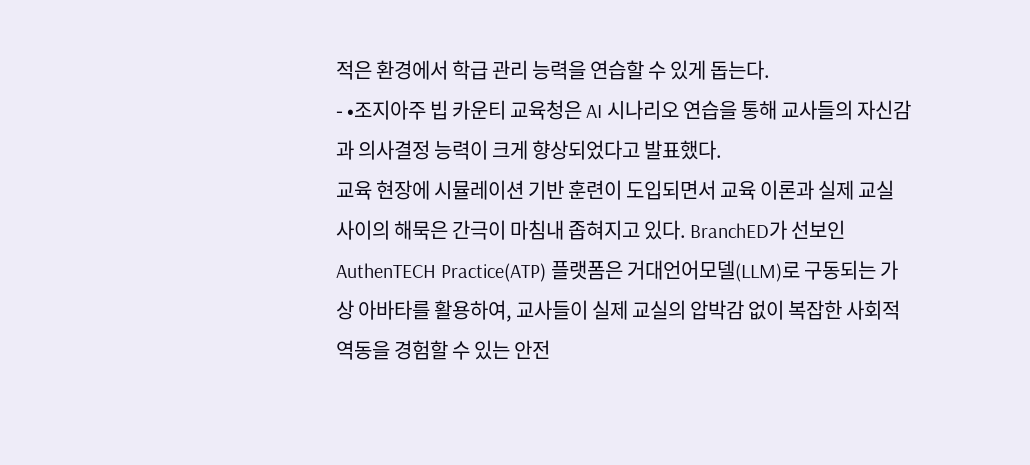적은 환경에서 학급 관리 능력을 연습할 수 있게 돕는다.
- •조지아주 빕 카운티 교육청은 AI 시나리오 연습을 통해 교사들의 자신감과 의사결정 능력이 크게 향상되었다고 발표했다.
교육 현장에 시뮬레이션 기반 훈련이 도입되면서 교육 이론과 실제 교실 사이의 해묵은 간극이 마침내 좁혀지고 있다. BranchED가 선보인 AuthenTECH Practice(ATP) 플랫폼은 거대언어모델(LLM)로 구동되는 가상 아바타를 활용하여, 교사들이 실제 교실의 압박감 없이 복잡한 사회적 역동을 경험할 수 있는 안전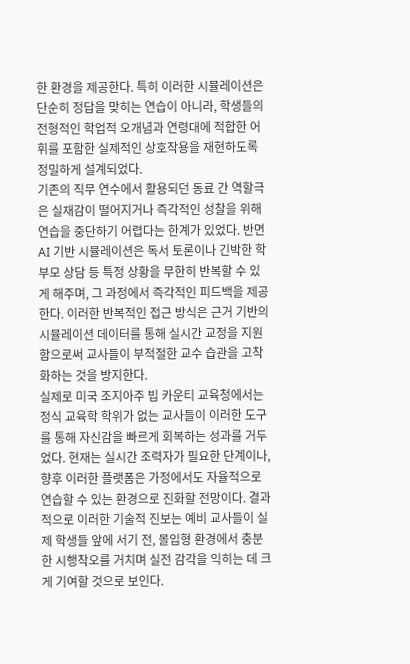한 환경을 제공한다. 특히 이러한 시뮬레이션은 단순히 정답을 맞히는 연습이 아니라, 학생들의 전형적인 학업적 오개념과 연령대에 적합한 어휘를 포함한 실제적인 상호작용을 재현하도록 정밀하게 설계되었다.
기존의 직무 연수에서 활용되던 동료 간 역할극은 실재감이 떨어지거나 즉각적인 성찰을 위해 연습을 중단하기 어렵다는 한계가 있었다. 반면 AI 기반 시뮬레이션은 독서 토론이나 긴박한 학부모 상담 등 특정 상황을 무한히 반복할 수 있게 해주며, 그 과정에서 즉각적인 피드백을 제공한다. 이러한 반복적인 접근 방식은 근거 기반의 시뮬레이션 데이터를 통해 실시간 교정을 지원함으로써 교사들이 부적절한 교수 습관을 고착화하는 것을 방지한다.
실제로 미국 조지아주 빕 카운티 교육청에서는 정식 교육학 학위가 없는 교사들이 이러한 도구를 통해 자신감을 빠르게 회복하는 성과를 거두었다. 현재는 실시간 조력자가 필요한 단계이나, 향후 이러한 플랫폼은 가정에서도 자율적으로 연습할 수 있는 환경으로 진화할 전망이다. 결과적으로 이러한 기술적 진보는 예비 교사들이 실제 학생들 앞에 서기 전, 몰입형 환경에서 충분한 시행착오를 거치며 실전 감각을 익히는 데 크게 기여할 것으로 보인다.